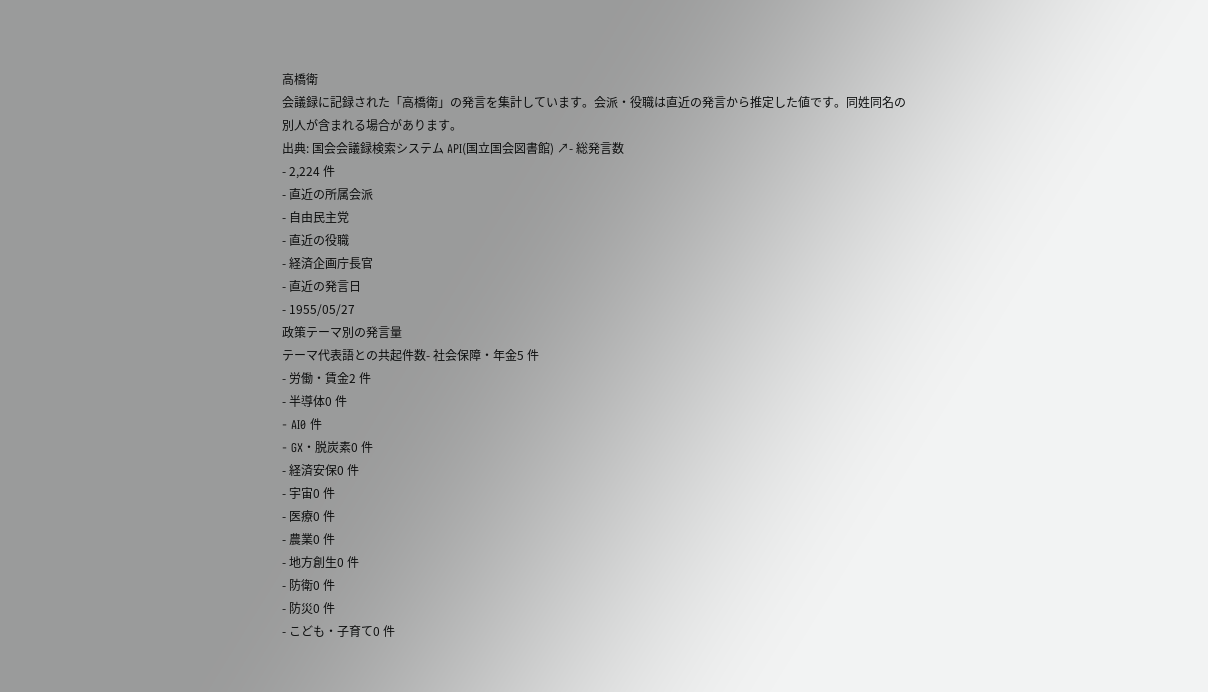高橋衛
会議録に記録された「高橋衛」の発言を集計しています。会派・役職は直近の発言から推定した値です。同姓同名の別人が含まれる場合があります。
出典: 国会会議録検索システム API(国立国会図書館) ↗- 総発言数
- 2,224 件
- 直近の所属会派
- 自由民主党
- 直近の役職
- 経済企画庁長官
- 直近の発言日
- 1955/05/27
政策テーマ別の発言量
テーマ代表語との共起件数- 社会保障・年金5 件
- 労働・賃金2 件
- 半導体0 件
- AI0 件
- GX・脱炭素0 件
- 経済安保0 件
- 宇宙0 件
- 医療0 件
- 農業0 件
- 地方創生0 件
- 防衛0 件
- 防災0 件
- こども・子育て0 件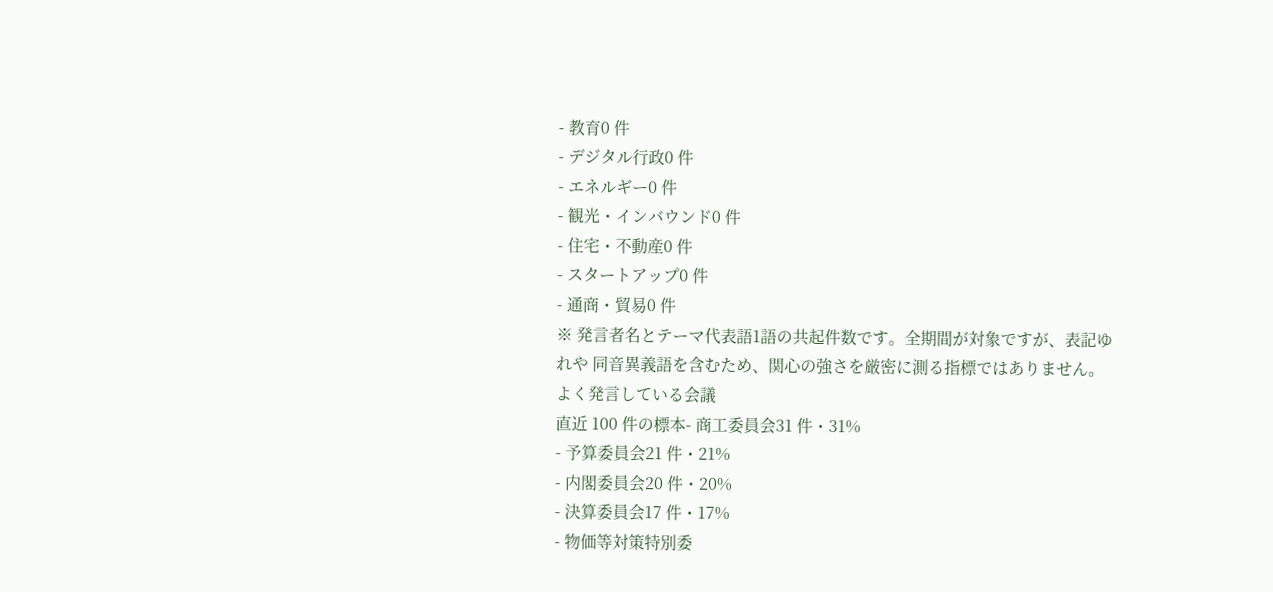- 教育0 件
- デジタル行政0 件
- エネルギー0 件
- 観光・インバウンド0 件
- 住宅・不動産0 件
- スタートアップ0 件
- 通商・貿易0 件
※ 発言者名とテーマ代表語1語の共起件数です。全期間が対象ですが、表記ゆれや 同音異義語を含むため、関心の強さを厳密に測る指標ではありません。
よく発言している会議
直近 100 件の標本- 商工委員会31 件・31%
- 予算委員会21 件・21%
- 内閣委員会20 件・20%
- 決算委員会17 件・17%
- 物価等対策特別委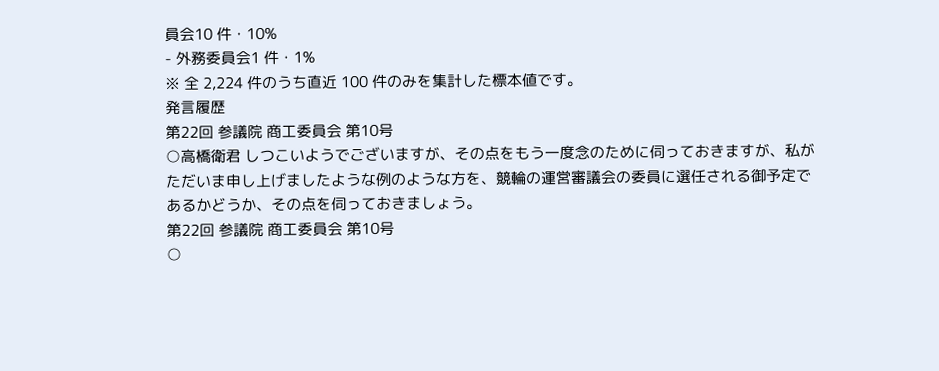員会10 件・10%
- 外務委員会1 件・1%
※ 全 2,224 件のうち直近 100 件のみを集計した標本値です。
発言履歴
第22回 参議院 商工委員会 第10号
○高橋衛君 しつこいようでございますが、その点をもう一度念のために伺っておきますが、私がただいま申し上げましたような例のような方を、競輪の運営審議会の委員に選任される御予定であるかどうか、その点を伺っておきましょう。
第22回 参議院 商工委員会 第10号
○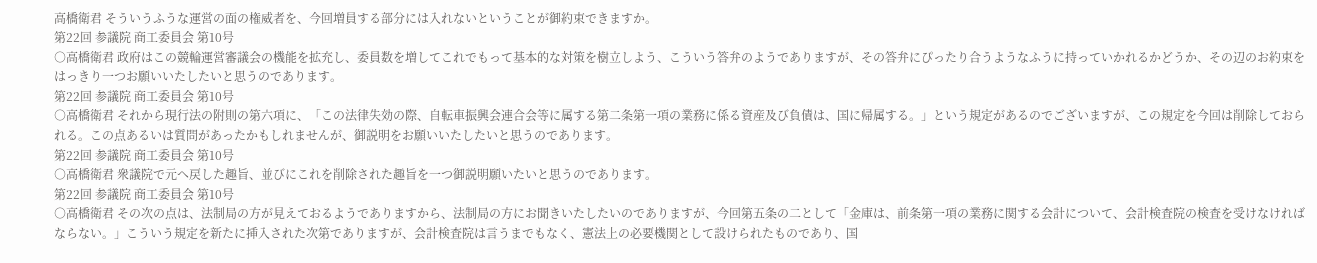高橋衛君 そういうふうな運営の面の権威者を、今回増員する部分には入れないということが御約束できますか。
第22回 参議院 商工委員会 第10号
○高橋衛君 政府はこの競輪運営審議会の機能を拡充し、委員数を増してこれでもって基本的な対策を樹立しよう、こういう答弁のようでありますが、その答弁にぴったり合うようなふうに持っていかれるかどうか、その辺のお約束をはっきり一つお願いいたしたいと思うのであります。
第22回 参議院 商工委員会 第10号
○高橋衛君 それから現行法の附則の第六項に、「この法律失効の際、自転車振興会連合会等に属する第二条第一項の業務に係る資産及び負債は、国に帰属する。」という規定があるのでございますが、この規定を今回は削除しておられる。この点あるいは質問があったかもしれませんが、御説明をお願いいたしたいと思うのであります。
第22回 参議院 商工委員会 第10号
○高橋衛君 衆議院で元へ戻した趣旨、並びにこれを削除された趣旨を一つ御説明願いたいと思うのであります。
第22回 参議院 商工委員会 第10号
○高橋衛君 その次の点は、法制局の方が見えておるようでありますから、法制局の方にお聞きいたしたいのでありますが、今回第五条の二として「金庫は、前条第一項の業務に関する会計について、会計検査院の検査を受けなければならない。」こういう規定を新たに挿入された次第でありますが、会計検査院は言うまでもなく、憲法上の必要機関として設けられたものであり、国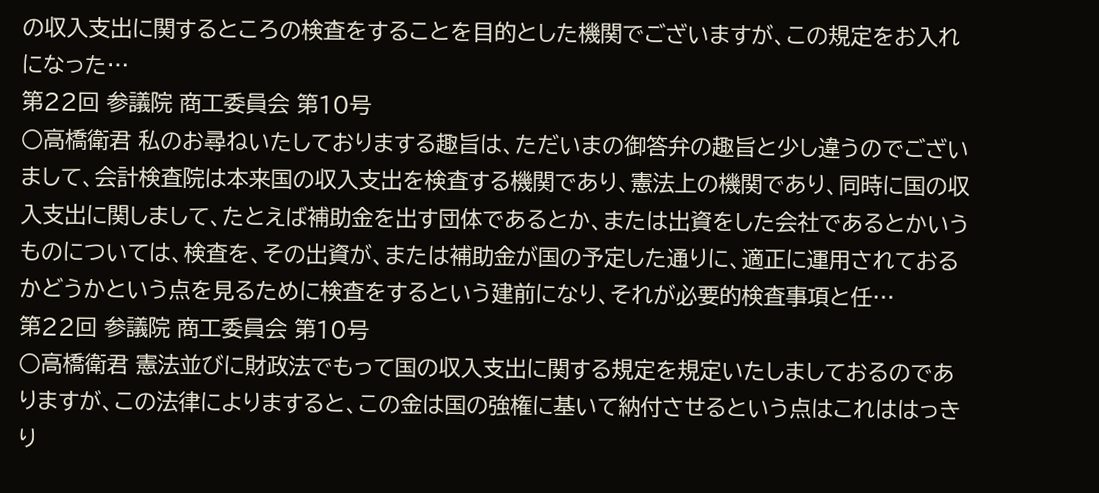の収入支出に関するところの検査をすることを目的とした機関でございますが、この規定をお入れになった…
第22回 参議院 商工委員会 第10号
○高橋衛君 私のお尋ねいたしておりまする趣旨は、ただいまの御答弁の趣旨と少し違うのでございまして、会計検査院は本来国の収入支出を検査する機関であり、憲法上の機関であり、同時に国の収入支出に関しまして、たとえば補助金を出す団体であるとか、または出資をした会社であるとかいうものについては、検査を、その出資が、または補助金が国の予定した通りに、適正に運用されておるかどうかという点を見るために検査をするという建前になり、それが必要的検査事項と任…
第22回 参議院 商工委員会 第10号
○高橋衛君 憲法並びに財政法でもって国の収入支出に関する規定を規定いたしましておるのでありますが、この法律によりますると、この金は国の強権に基いて納付させるという点はこれははっきり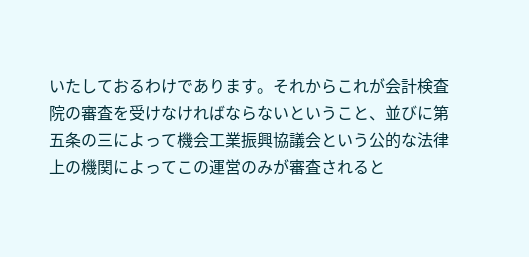いたしておるわけであります。それからこれが会計検査院の審査を受けなければならないということ、並びに第五条の三によって機会工業振興協議会という公的な法律上の機関によってこの運営のみが審査されると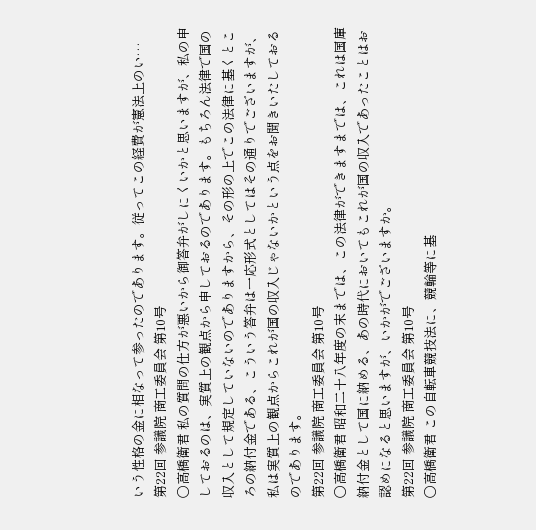いう性格の金に相なって参ったのであります。従ってこの経費が憲法上のい…
第22回 参議院 商工委員会 第10号
○高橋衛君 私の質問の仕方が悪いから御答弁がしにくいかと思いますが、私の申しておるのは、実質上の観点から申しておるのであります。もちろん法律で国の収入として規定していないのでありますから、その形の上でこの法律に基くところの納付金である、こういう答弁は一応形式としてはその通りでございますが、私は実質上の観点からこれが国の収入じゃないかという点をお聞きいたしておるのであります。
第22回 参議院 商工委員会 第10号
○高橋衛君 昭和二十八年度の末までは、この法律ができますまでは、これは国庫納付金として国に納める、あの時代においてもこれが国の収入であったことはお認めになると思いますが、いかがでございますか。
第22回 参議院 商工委員会 第10号
○高橋衛君 この自転車競技法に、競輪等に基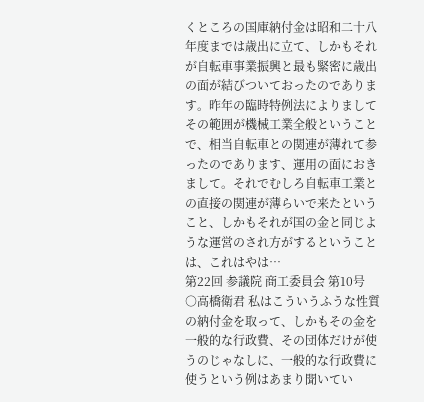くところの国庫納付金は昭和二十八年度までは歳出に立て、しかもそれが自転車事業振興と最も緊密に歳出の面が結びついておったのであります。昨年の臨時特例法によりましてその範囲が機械工業全般ということで、相当自転車との関連が薄れて参ったのであります、運用の面におきまして。それでむしろ自転車工業との直接の関連が薄らいで来たということ、しかもそれが国の金と同じような運営のされ方がするということは、これはやは…
第22回 参議院 商工委員会 第10号
○高橋衛君 私はこういうふうな性質の納付金を取って、しかもその金を一般的な行政費、その団体だけが使うのじゃなしに、一般的な行政費に使うという例はあまり聞いてい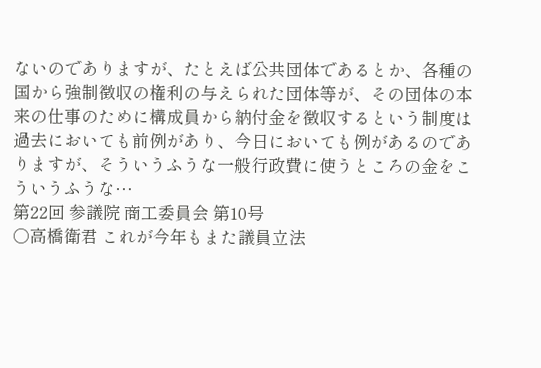ないのでありますが、たとえば公共団体であるとか、各種の国から強制徴収の権利の与えられた団体等が、その団体の本来の仕事のために構成員から納付金を徴収するという制度は過去においても前例があり、今日においても例があるのでありますが、そういうふうな一般行政費に使うところの金をこういうふうな…
第22回 参議院 商工委員会 第10号
○高橋衛君 これが今年もまた議員立法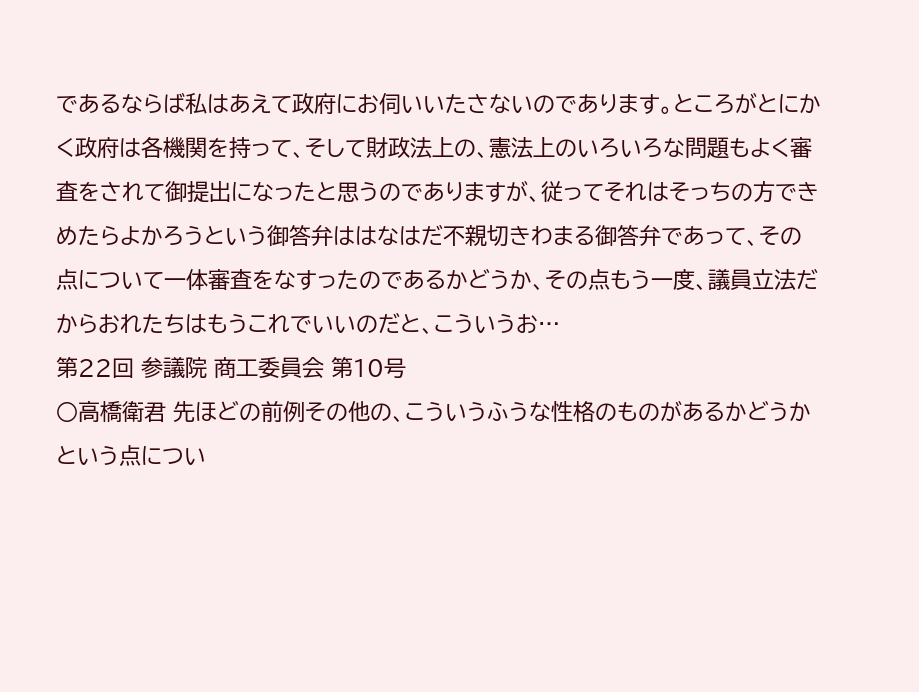であるならば私はあえて政府にお伺いいたさないのであります。ところがとにかく政府は各機関を持って、そして財政法上の、憲法上のいろいろな問題もよく審査をされて御提出になったと思うのでありますが、従ってそれはそっちの方できめたらよかろうという御答弁ははなはだ不親切きわまる御答弁であって、その点について一体審査をなすったのであるかどうか、その点もう一度、議員立法だからおれたちはもうこれでいいのだと、こういうお…
第22回 参議院 商工委員会 第10号
○高橋衛君 先ほどの前例その他の、こういうふうな性格のものがあるかどうかという点につい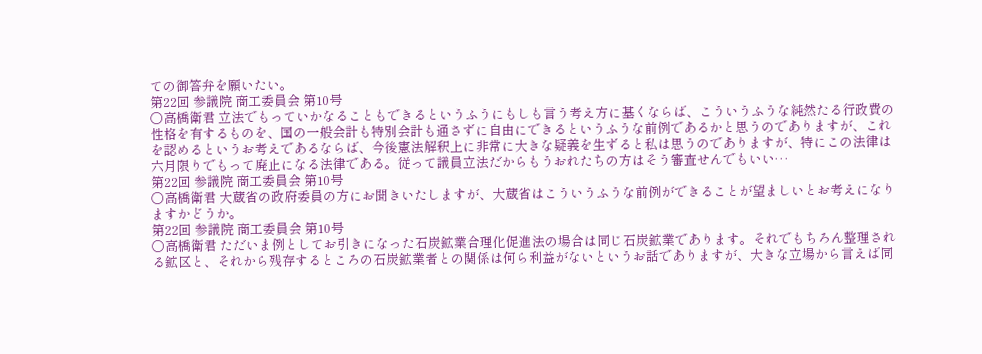ての御答弁を願いたい。
第22回 参議院 商工委員会 第10号
○高橋衛君 立法でもっていかなることもできるというふうにもしも言う考え方に基くならば、こういうふうな純然たる行政費の性格を有するものを、国の一般会計も特別会計も通さずに自由にできるというふうな前例であるかと思うのでありますが、これを認めるというお考えであるならば、今後憲法解釈上に非常に大きな疑義を生ずると私は思うのでありますが、特にこの法律は六月限りでもって廃止になる法律である。従って議員立法だからもうおれたちの方はそう審査せんでもいい…
第22回 参議院 商工委員会 第10号
○高橋衛君 大蔵省の政府委員の方にお聞きいたしますが、大蔵省はこういうふうな前例ができることが望ましいとお考えになりますかどうか。
第22回 参議院 商工委員会 第10号
○高橋衛君 ただいま例としてお引きになった石炭鉱業合理化促進法の場合は同じ石炭鉱業であります。それでもちろん整理される鉱区と、それから残存するところの石炭鉱業者との関係は何ら利益がないというお話でありますが、大きな立場から言えば同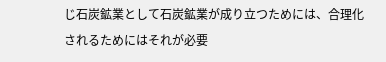じ石炭鉱業として石炭鉱業が成り立つためには、合理化されるためにはそれが必要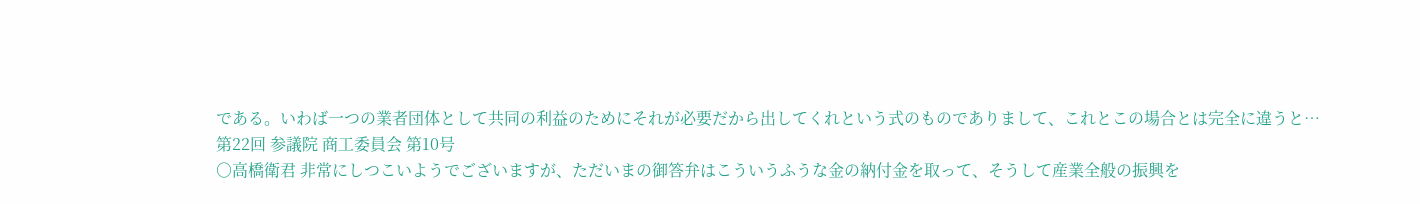である。いわば一つの業者団体として共同の利益のためにそれが必要だから出してくれという式のものでありまして、これとこの場合とは完全に違うと…
第22回 参議院 商工委員会 第10号
○高橋衛君 非常にしつこいようでございますが、ただいまの御答弁はこういうふうな金の納付金を取って、そうして産業全般の振興を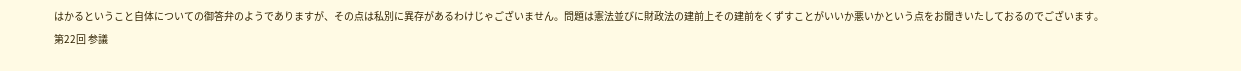はかるということ自体についての御答弁のようでありますが、その点は私別に異存があるわけじゃございません。問題は憲法並びに財政法の建前上その建前をくずすことがいいか悪いかという点をお聞きいたしておるのでございます。
第22回 参議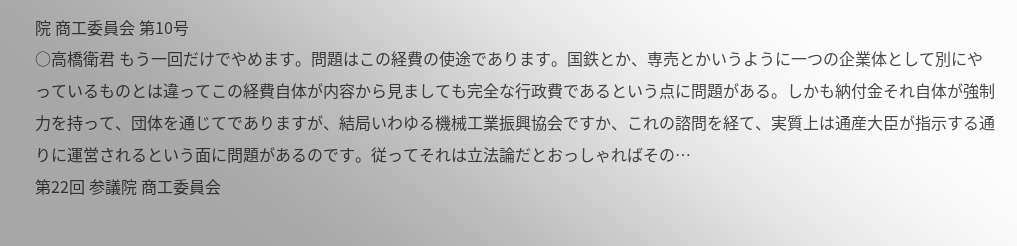院 商工委員会 第10号
○高橋衛君 もう一回だけでやめます。問題はこの経費の使途であります。国鉄とか、専売とかいうように一つの企業体として別にやっているものとは違ってこの経費自体が内容から見ましても完全な行政費であるという点に問題がある。しかも納付金それ自体が強制力を持って、団体を通じてでありますが、結局いわゆる機械工業振興協会ですか、これの諮問を経て、実質上は通産大臣が指示する通りに運営されるという面に問題があるのです。従ってそれは立法論だとおっしゃればその…
第22回 参議院 商工委員会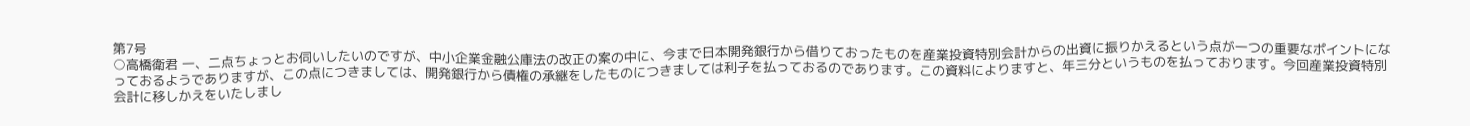第7号
○高橋衛君 一、二点ちょっとお伺いしたいのですが、中小企業金融公庫法の改正の案の中に、今まで日本開発銀行から借りておったものを産業投資特別会計からの出資に振りかえるという点が一つの重要なポイントになっておるようでありますが、この点につきましては、開発銀行から債権の承継をしたものにつきましては利子を払っておるのであります。この資料によりますと、年三分というものを払っております。今回産業投資特別会計に移しかえをいたしまし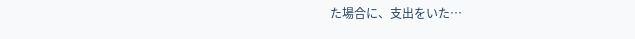た場合に、支出をいた…